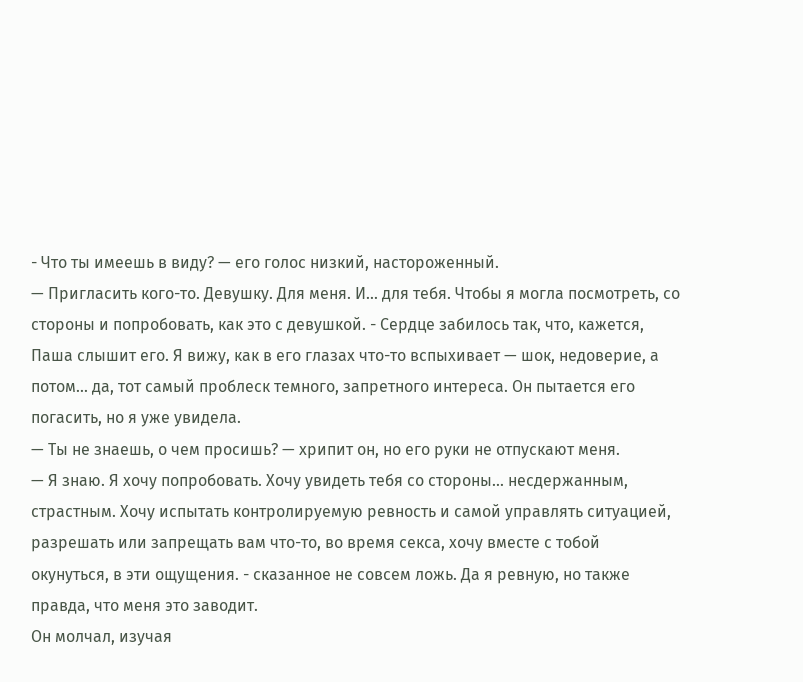- Что ты имеешь в виду? — его голос низкий, настороженный.
— Пригласить кого-то. Девушку. Для меня. И... для тебя. Чтобы я могла посмотреть, со стороны и попробовать, как это с девушкой. - Сердце забилось так, что, кажется, Паша слышит его. Я вижу, как в его глазах что-то вспыхивает — шок, недоверие, а потом... да, тот самый проблеск темного, запретного интереса. Он пытается его погасить, но я уже увидела.
— Ты не знаешь, о чем просишь? — хрипит он, но его руки не отпускают меня.
— Я знаю. Я хочу попробовать. Хочу увидеть тебя со стороны... несдержанным, страстным. Хочу испытать контролируемую ревность и самой управлять ситуацией, разрешать или запрещать вам что-то, во время секса, хочу вместе с тобой окунуться, в эти ощущения. - сказанное не совсем ложь. Да я ревную, но также правда, что меня это заводит.
Он молчал, изучая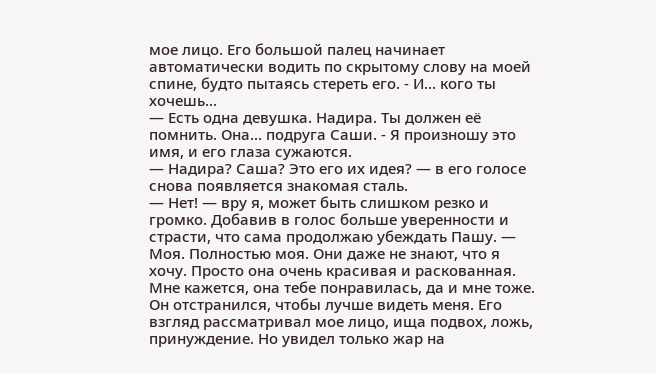мое лицо. Его большой палец начинает автоматически водить по скрытому слову на моей спине, будто пытаясь стереть его. - И... кого ты хочешь...
— Есть одна девушка. Надира. Ты должен её помнить. Она... подруга Саши. - Я произношу это имя, и его глаза сужаются.
— Надира? Саша? Это его их идея? — в его голосе снова появляется знакомая сталь.
— Нет! — вру я, может быть слишком резко и громко. Добавив в голос больше уверенности и страсти, что сама продолжаю убеждать Пашу. — Моя. Полностью моя. Они даже не знают, что я хочу. Просто она очень красивая и раскованная. Мне кажется, она тебе понравилась, да и мне тоже.
Он отстранился, чтобы лучше видеть меня. Его взгляд рассматривал мое лицо, ища подвох, ложь, принуждение. Но увидел только жар на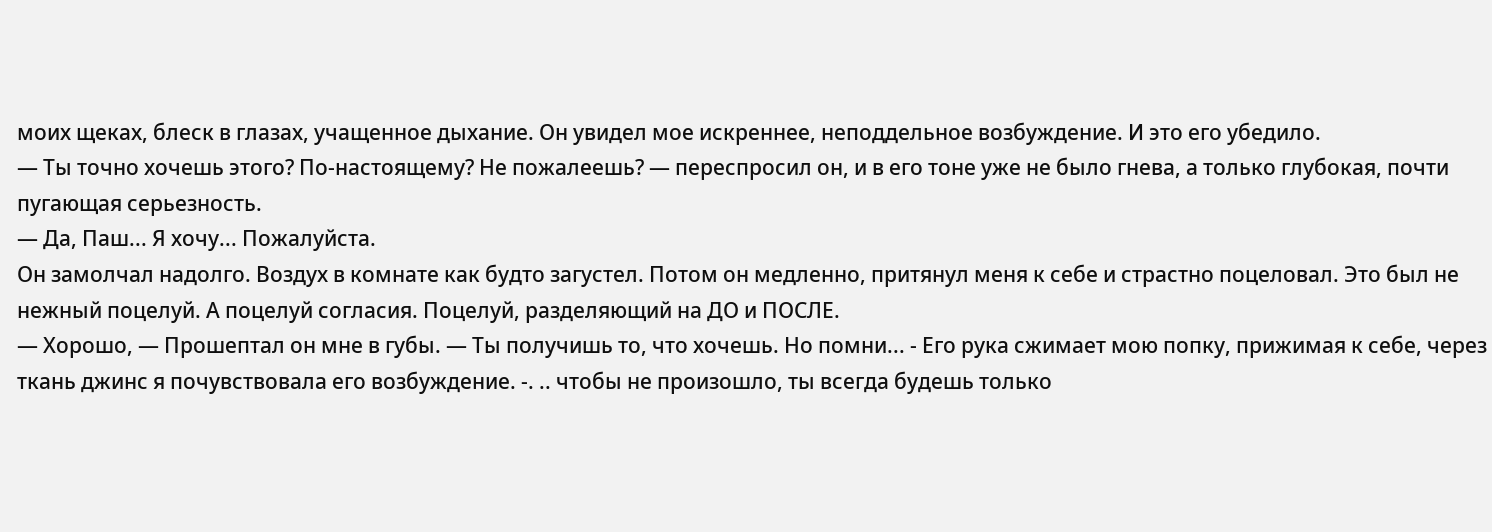моих щеках, блеск в глазах, учащенное дыхание. Он увидел мое искреннее, неподдельное возбуждение. И это его убедило.
— Ты точно хочешь этого? По-настоящему? Не пожалеешь? — переспросил он, и в его тоне уже не было гнева, а только глубокая, почти пугающая серьезность.
— Да, Паш... Я хочу... Пожалуйста.
Он замолчал надолго. Воздух в комнате как будто загустел. Потом он медленно, притянул меня к себе и страстно поцеловал. Это был не нежный поцелуй. А поцелуй согласия. Поцелуй, разделяющий на ДО и ПОСЛЕ.
— Хорошо, — Прошептал он мне в губы. — Ты получишь то, что хочешь. Но помни... - Его рука сжимает мою попку, прижимая к себе, через ткань джинс я почувствовала его возбуждение. -. .. чтобы не произошло, ты всегда будешь только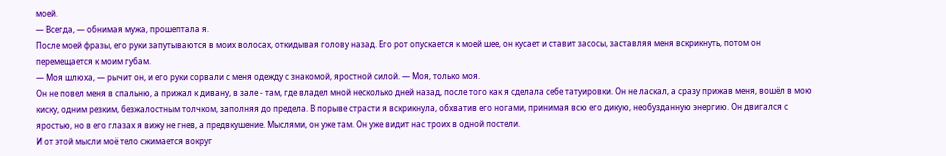моей.
— Всегда, — обнимая мужа, прошептала я.
После моей фразы, его руки запутываются в моих волосах, откидывая голову назад. Его рот опускается к моей шее, он кусает и ставит засосы, заставляя меня вскрикнуть, потом он перемещается к моим губам.
— Моя шлюха, — рычит он, и его руки сорвали с меня одежду с знакомой, яростной силой. — Моя, только моя.
Он не повел меня в спальню, а прижал к дивану, в зале - там, где владел мной несколько дней назад, после того как я сделала себе татуировки. Он не ласкал, а сразу прижав меня, вошёл в мою киску, одним резким, безжалостным толчком, заполняя до предела. В порыве страсти я вскрикнула, обхватив его ногами, принимая всю его дикую, необузданную энергию. Он двигался с яростью, но в его глазах я вижу не гнев, а предвкушение. Мыслями, он уже там. Он уже видит нас троих в одной постели.
И от этой мысли моё тело сжимается вокруг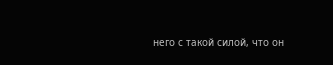него с такой силой, что он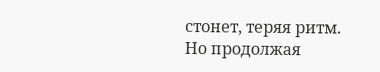стонет, теряя ритм. Но продолжая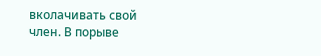вколачивать свой член. В порыве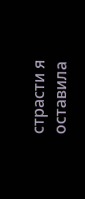страсти я оставила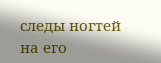следы ногтей на его